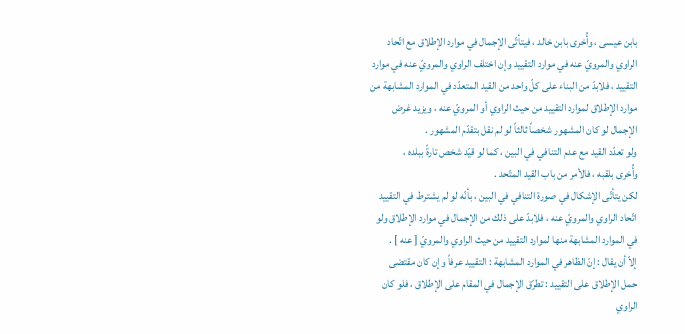بابن عيسى ، وأُخرى بابن خالد ، فيتأتّى الإجمال في موارد الإطلاق مع اتّحاد
الراوي والمرويّ عنه في موارد التقييد وإن اختلف الراوي والمرويّ عنه في موارد
التقييد ، فلابدّ من البناء على كلّ واحد من القيد المتعدّد في الموارد المشابهة من
موارد الإطلاق لموارد التقييد من حيث الراوي أو المرويّ عنه ، ويزيد غرض
الإجمال لو كان المشهور شخصاً ثالثاً لو لم نقل بتقدّم المشهور .
ولو تعدّد القيد مع عدم التنافي في البين ، كما لو قيّد شخص تارةً ببلده ،
وأُخرى بلقبه ، فالأمر من باب القيد المتّحد .
لكن يتأتّى الإشكال في صورة التنافي في البين ، بأنّه لو لم يشترط في التقييد
اتّحاد الراوي والمرويّ عنه ، فلابدّ على ذلك من الإجمال في موارد الإطلاق ولو
في الموارد المشابهة منها لموارد التقييد من حيث الراوي والمرويّ [ عنه ] .
إلاّ أن يقال : إنّ الظاهر في الموارد المشابهة : التقييد عرفاً وإن كان مقتضى
حمل الإطلاق على التقييد : تطرّق الإجمال في المقام على الإطلاق ، فلو كان
الراوي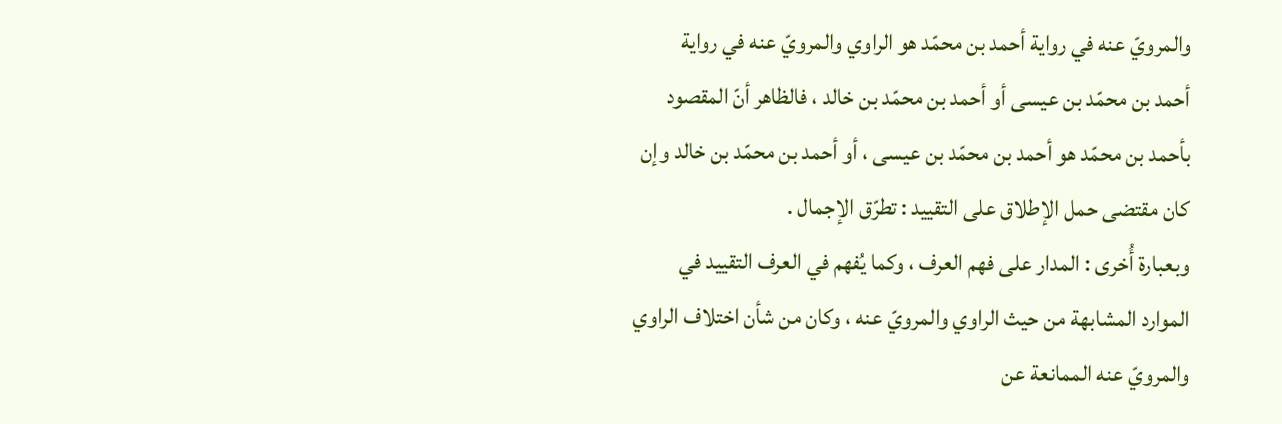والمرويّ عنه في رواية أحمد بن محمّد هو الراوي والمرويّ عنه في رواية
أحمد بن محمّد بن عيسى أو أحمد بن محمّد بن خالد ، فالظاهر أنّ المقصود
بأحمد بن محمّد هو أحمد بن محمّد بن عيسى ، أو أحمد بن محمّد بن خالد وإن
كان مقتضى حمل الإطلاق على التقييد : تطرّق الإجمال .
وبعبارة أُخرى : المدار على فهم العرف ، وكما يُفهم في العرف التقييد في
الموارد المشابهة من حيث الراوي والمرويّ عنه ، وكان من شأن اختلاف الراوي
والمرويّ عنه الممانعة عن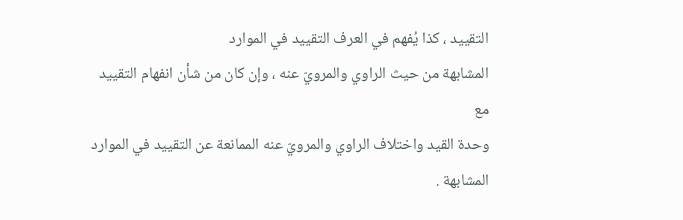التقييد ، كذا يُفهم في العرف التقييد في الموارد
المشابهة من حيث الراوي والمرويّ عنه ، وإن كان من شأن انفهام التقييد مع
وحدة القيد واختلاف الراوي والمرويّ عنه الممانعة عن التقييد في الموارد
المشابهة .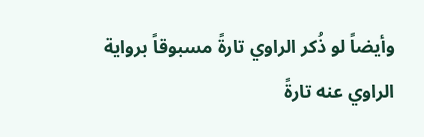وأيضاً لو ذُكر الراوي تارةً مسبوقاً برواية الراوي عنه تارةً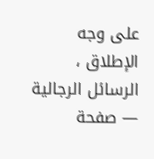على وجه الإطلاق ،
الرسائل الرجالية — صفحة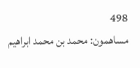498
مساهمون: محمد بن محمد ابراهيم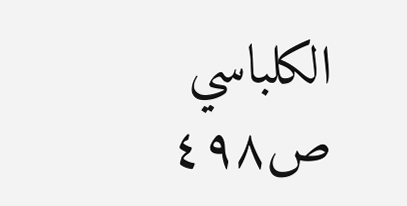الكلباسي
ص٤٩٨